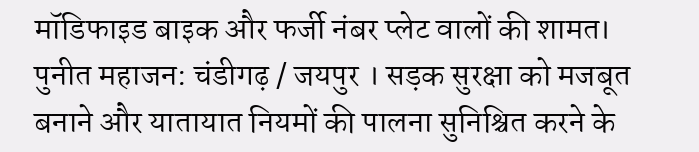मॉडिफाइड बाइक और फर्जी नंबर प्लेट वालों की शामत।
पुनीत महाजन: चंडीगढ़ / जयपुर । सड़क सुरक्षा को मजबूत बनाने और यातायात नियमों की पालना सुनिश्चित करने के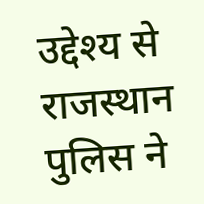उद्देश्य से राजस्थान पुलिस ने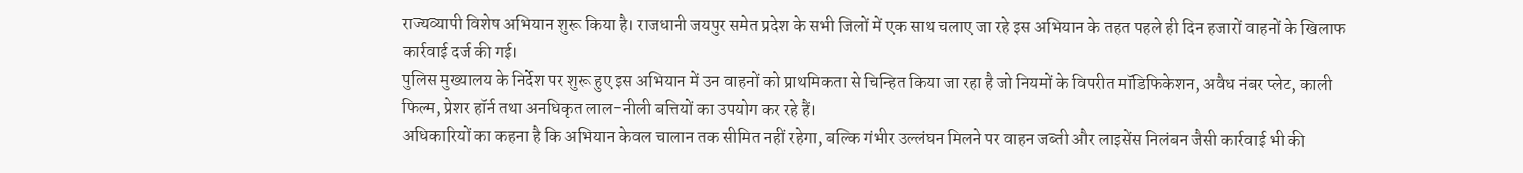राज्यव्यापी विशेष अभियान शुरू किया है। राजधानी जयपुर समेत प्रदेश के सभी जिलों में एक साथ चलाए जा रहे इस अभियान के तहत पहले ही दिन हजारों वाहनों के खिलाफ कार्रवाई दर्ज की गई।
पुलिस मुख्यालय के निर्देश पर शुरू हुए इस अभियान में उन वाहनों को प्राथमिकता से चिन्हित किया जा रहा है जो नियमों के विपरीत मॉडिफिकेशन, अवैध नंबर प्लेट, काली फिल्म, प्रेशर हॉर्न तथा अनधिकृत लाल-नीली बत्तियों का उपयोग कर रहे हैं।
अधिकारियों का कहना है कि अभियान केवल चालान तक सीमित नहीं रहेगा, बल्कि गंभीर उल्लंघन मिलने पर वाहन जब्ती और लाइसेंस निलंबन जैसी कार्रवाई भी की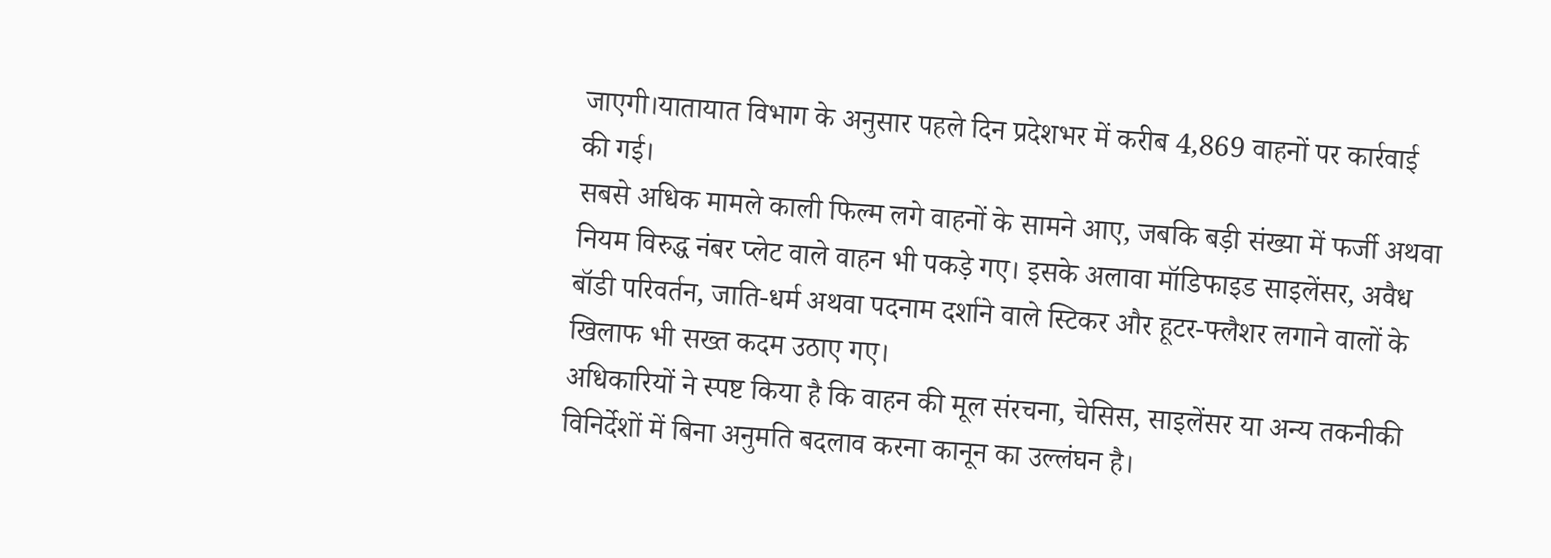जाएगी।यातायात विभाग के अनुसार पहले दिन प्रदेशभर में करीब 4,869 वाहनों पर कार्रवाई की गई।
सबसे अधिक मामले काली फिल्म लगे वाहनों के सामने आए, जबकि बड़ी संख्या में फर्जी अथवा नियम विरुद्ध नंबर प्लेट वाले वाहन भी पकड़े गए। इसके अलावा मॉडिफाइड साइलेंसर, अवैध बॉडी परिवर्तन, जाति-धर्म अथवा पदनाम दर्शाने वाले स्टिकर और हूटर-फ्लैशर लगाने वालों के खिलाफ भी सख्त कदम उठाए गए।
अधिकारियों ने स्पष्ट किया है कि वाहन की मूल संरचना, चेसिस, साइलेंसर या अन्य तकनीकी विनिर्देशों में बिना अनुमति बदलाव करना कानून का उल्लंघन है।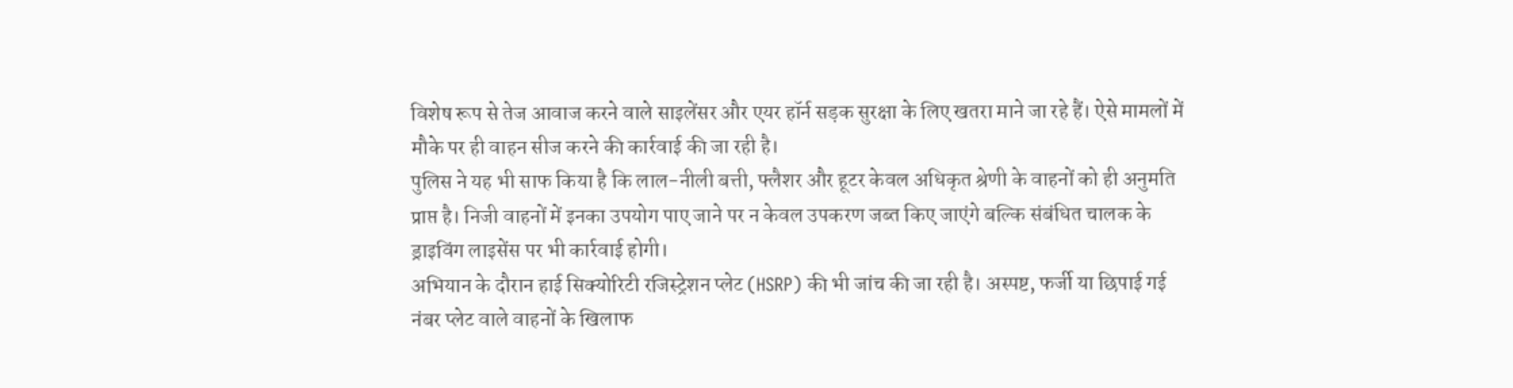विशेष रूप से तेज आवाज करने वाले साइलेंसर और एयर हॉर्न सड़क सुरक्षा के लिए खतरा माने जा रहे हैं। ऐसे मामलों में मौके पर ही वाहन सीज करने की कार्रवाई की जा रही है।
पुलिस ने यह भी साफ किया है कि लाल-नीली बत्ती, फ्लैशर और हूटर केवल अधिकृत श्रेणी के वाहनों को ही अनुमति प्राप्त है। निजी वाहनों में इनका उपयोग पाए जाने पर न केवल उपकरण जब्त किए जाएंगे बल्कि संबंधित चालक के ड्राइविंग लाइसेंस पर भी कार्रवाई होगी।
अभियान के दौरान हाई सिक्योरिटी रजिस्ट्रेशन प्लेट (HSRP) की भी जांच की जा रही है। अस्पष्ट, फर्जी या छिपाई गई नंबर प्लेट वाले वाहनों के खिलाफ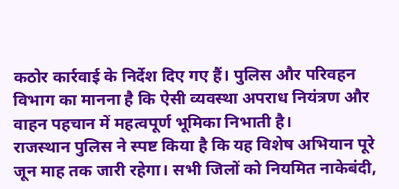कठोर कार्रवाई के निर्देश दिए गए हैं। पुलिस और परिवहन विभाग का मानना है कि ऐसी व्यवस्था अपराध नियंत्रण और वाहन पहचान में महत्वपूर्ण भूमिका निभाती है।
राजस्थान पुलिस ने स्पष्ट किया है कि यह विशेष अभियान पूरे जून माह तक जारी रहेगा। सभी जिलों को नियमित नाकेबंदी,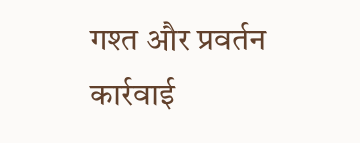गश्त और प्रवर्तन कार्रवाई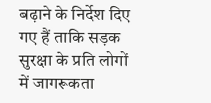बढ़ाने के निर्देश दिए गए हैं ताकि सड़क सुरक्षा के प्रति लोगों में जागरूकता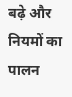बढ़े और नियमों का पालन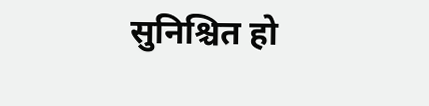सुनिश्चित हो